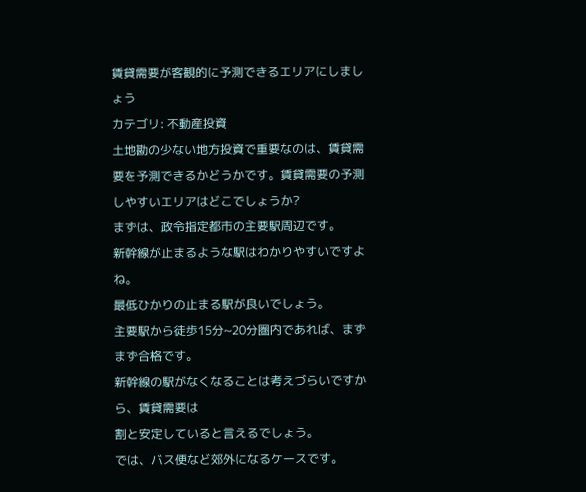賃貸需要が客観的に予測できるエリアにしましょう
カテゴリ: 不動産投資
土地勘の少ない地方投資で重要なのは、賃貸需要を予測できるかどうかです。賃貸需要の予測しやすいエリアはどこでしょうか?
まずは、政令指定都市の主要駅周辺です。
新幹線が止まるような駅はわかりやすいですよね。
最低ひかりの止まる駅が良いでしょう。
主要駅から徒歩15分~20分圏内であれば、まずまず合格です。
新幹線の駅がなくなることは考えづらいですから、賃貸需要は
割と安定していると言えるでしょう。
では、バス便など郊外になるケースです。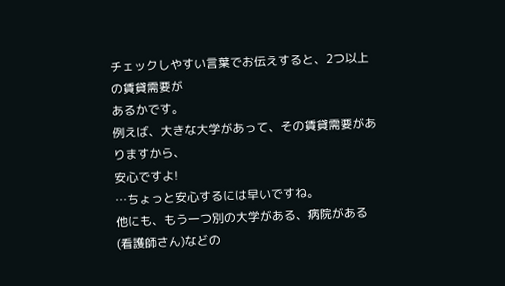チェックしやすい言葉でお伝えすると、2つ以上の賃貸需要が
あるかです。
例えば、大きな大学があって、その賃貸需要がありますから、
安心ですよ!
…ちょっと安心するには早いですね。
他にも、もう一つ別の大学がある、病院がある(看護師さん)などの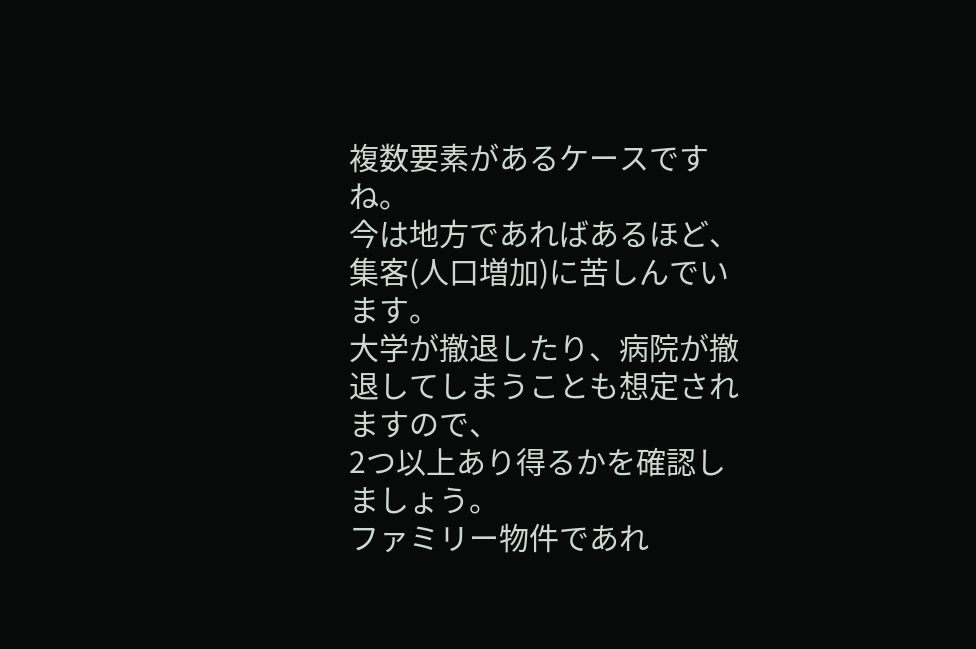複数要素があるケースですね。
今は地方であればあるほど、集客(人口増加)に苦しんでいます。
大学が撤退したり、病院が撤退してしまうことも想定されますので、
2つ以上あり得るかを確認しましょう。
ファミリー物件であれ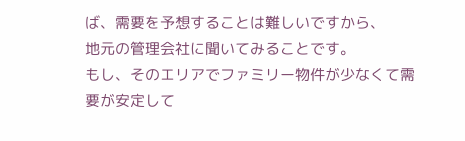ば、需要を予想することは難しいですから、
地元の管理会社に聞いてみることです。
もし、そのエリアでファミリー物件が少なくて需要が安定して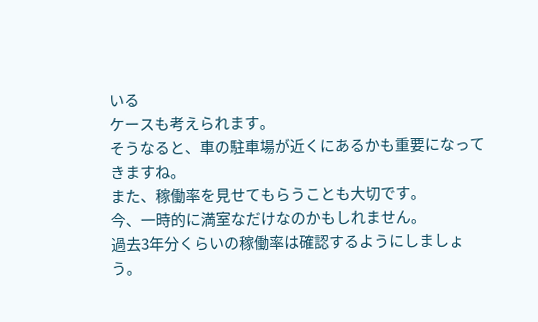いる
ケースも考えられます。
そうなると、車の駐車場が近くにあるかも重要になってきますね。
また、稼働率を見せてもらうことも大切です。
今、一時的に満室なだけなのかもしれません。
過去3年分くらいの稼働率は確認するようにしましょう。